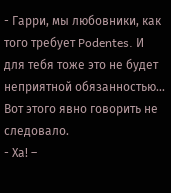- Гарри, мы любовники, как того требует Podentes. И для тебя тоже это не будет неприятной обязанностью...
Вот этого явно говорить не следовало.
- Ха! –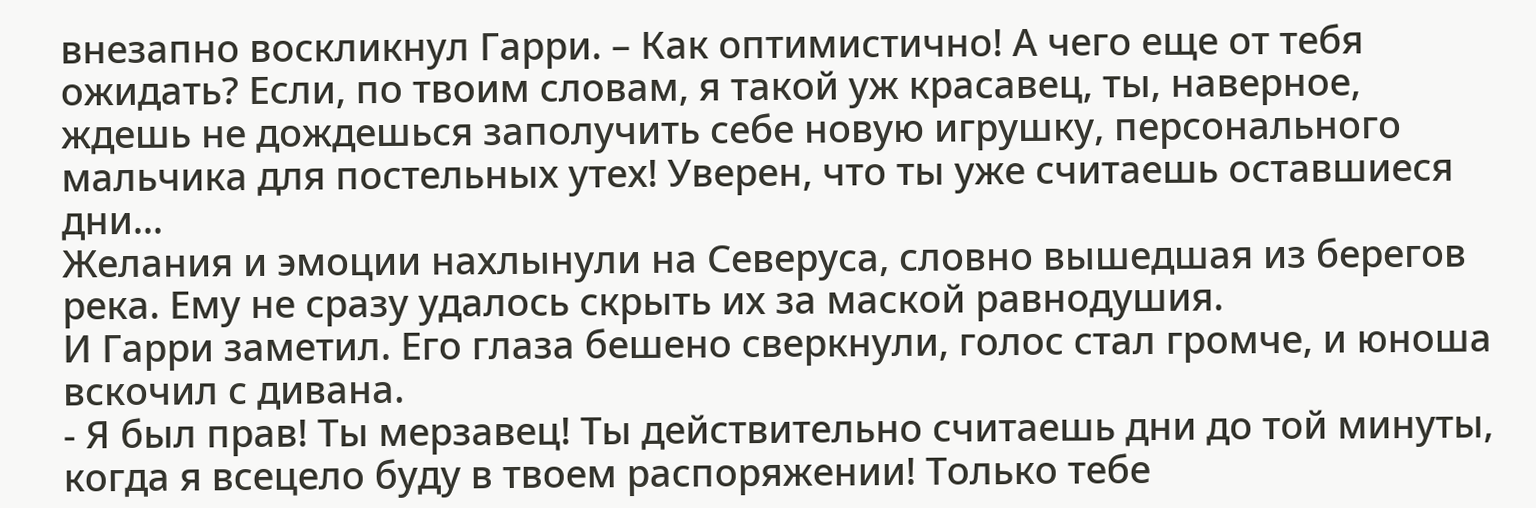внезапно воскликнул Гарри. – Как оптимистично! А чего еще от тебя ожидать? Если, по твоим словам, я такой уж красавец, ты, наверное, ждешь не дождешься заполучить себе новую игрушку, персонального мальчика для постельных утех! Уверен, что ты уже считаешь оставшиеся дни...
Желания и эмоции нахлынули на Северуса, словно вышедшая из берегов река. Ему не сразу удалось скрыть их за маской равнодушия.
И Гарри заметил. Его глаза бешено сверкнули, голос стал громче, и юноша вскочил с дивана.
- Я был прав! Ты мерзавец! Ты действительно считаешь дни до той минуты, когда я всецело буду в твоем распоряжении! Только тебе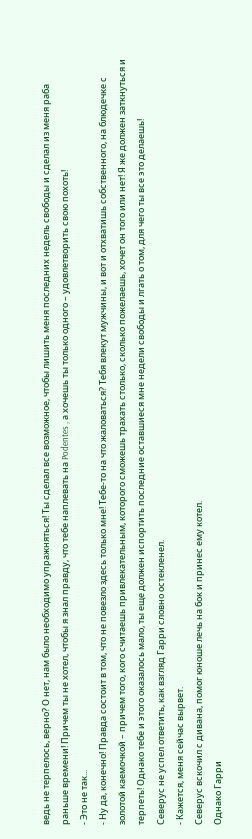ведь не терпелось, верно? О нет, нам было необходимо упражняться! Ты сделал все возможное, чтобы лишить меня последних недель свободы и сделал из меня раба раньше времени! Причем ты не хотел, чтобы я знал правду, что тебе наплевать на Podentes , а хочешь ты только одного – удовлетворить свою похоть!
- Это не так...
- Ну да, конечно! Правда состоит в том, что не повезло здесь только мне! Тебе-то на что жаловаться? Тебя влекут мужчины, и вот и отхватишь собственного, на блюдечке с золотой каемочкой – причем того, кого считаешь привлекательным, которого сможешь трахать столько, сколько пожелаешь, хочет он того или нет! Я же должен заткнуться и терпеть! Однако тебе и этого оказалось мало, ты еще должен испортить последние оставшиеся мне недели свободы и лгать о том, для чего ты все это делаешь!
Северус не успел ответить, как взгляд Гарри словно остекленел.
- Кажется, меня сейчас вырвет.
Северус вскочил с дивана, помог юноше лечь на бок и принес ему котел.
Однако Гарри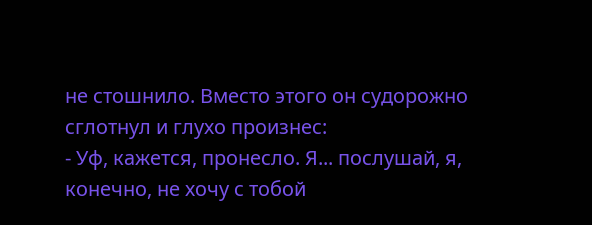не стошнило. Вместо этого он судорожно сглотнул и глухо произнес:
- Уф, кажется, пронесло. Я... послушай, я, конечно, не хочу с тобой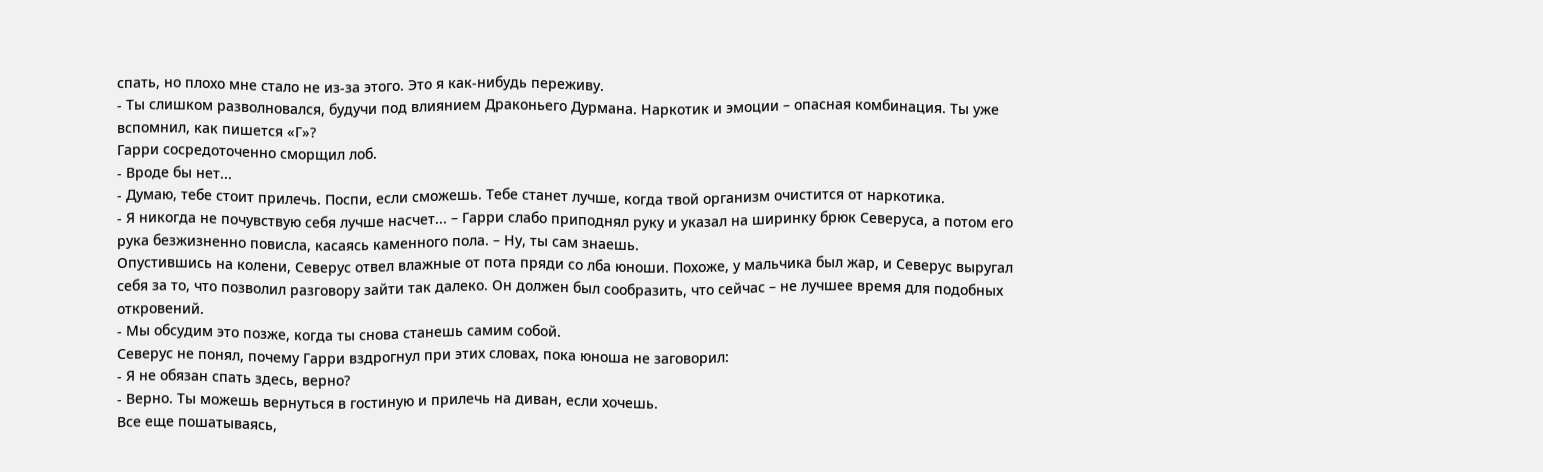спать, но плохо мне стало не из-за этого. Это я как-нибудь переживу.
- Ты слишком разволновался, будучи под влиянием Драконьего Дурмана. Наркотик и эмоции – опасная комбинация. Ты уже вспомнил, как пишется «Г»?
Гарри сосредоточенно сморщил лоб.
- Вроде бы нет...
- Думаю, тебе стоит прилечь. Поспи, если сможешь. Тебе станет лучше, когда твой организм очистится от наркотика.
- Я никогда не почувствую себя лучше насчет... – Гарри слабо приподнял руку и указал на ширинку брюк Северуса, а потом его рука безжизненно повисла, касаясь каменного пола. – Ну, ты сам знаешь.
Опустившись на колени, Северус отвел влажные от пота пряди со лба юноши. Похоже, у мальчика был жар, и Северус выругал себя за то, что позволил разговору зайти так далеко. Он должен был сообразить, что сейчас – не лучшее время для подобных откровений.
- Мы обсудим это позже, когда ты снова станешь самим собой.
Северус не понял, почему Гарри вздрогнул при этих словах, пока юноша не заговорил:
- Я не обязан спать здесь, верно?
- Верно. Ты можешь вернуться в гостиную и прилечь на диван, если хочешь.
Все еще пошатываясь,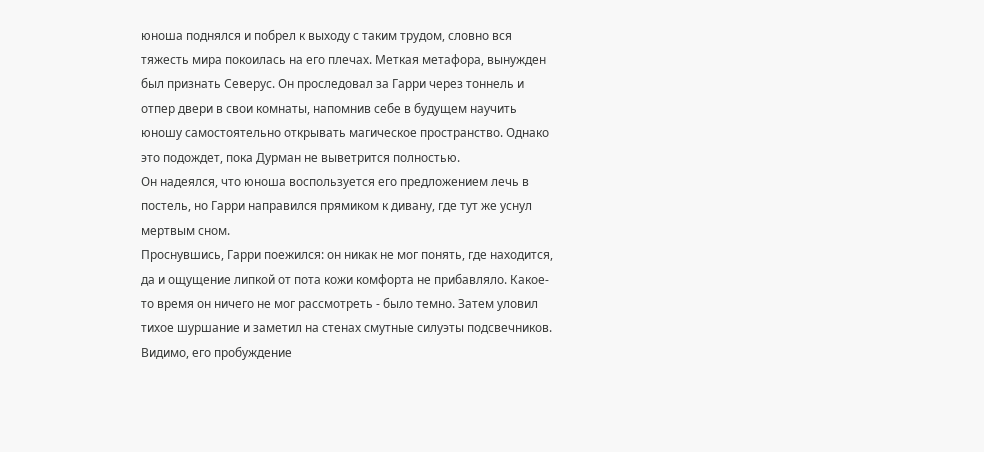юноша поднялся и побрел к выходу с таким трудом, словно вся тяжесть мира покоилась на его плечах. Меткая метафора, вынужден был признать Северус. Он проследовал за Гарри через тоннель и отпер двери в свои комнаты, напомнив себе в будущем научить юношу самостоятельно открывать магическое пространство. Однако это подождет, пока Дурман не выветрится полностью.
Он надеялся, что юноша воспользуется его предложением лечь в постель, но Гарри направился прямиком к дивану, где тут же уснул мертвым сном.
Проснувшись, Гарри поежился: он никак не мог понять, где находится, да и ощущение липкой от пота кожи комфорта не прибавляло. Какое-то время он ничего не мог рассмотреть - было темно. Затем уловил тихое шуршание и заметил на стенах смутные силуэты подсвечников. Видимо, его пробуждение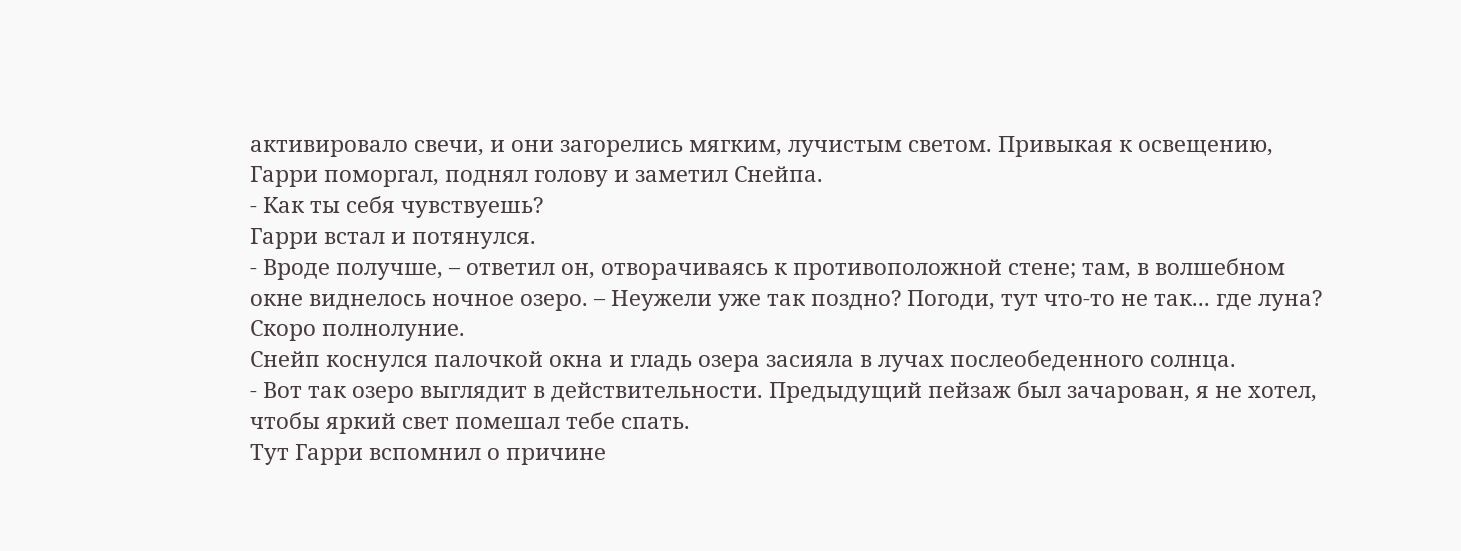активировало свечи, и они загорелись мягким, лучистым светом. Привыкая к освещению, Гарри поморгал, поднял голову и заметил Снейпа.
- Как ты себя чувствуешь?
Гарри встал и потянулся.
- Вроде получше, – ответил он, отворачиваясь к противоположной стене; там, в волшебном окне виднелось ночное озеро. – Неужели уже так поздно? Погоди, тут что-то не так... где луна? Скоро полнолуние.
Снейп коснулся палочкой окна и гладь озера засияла в лучах послеобеденного солнца.
- Вот так озеро выглядит в действительности. Предыдущий пейзаж был зачарован, я не хотел, чтобы яркий свет помешал тебе спать.
Тут Гарри вспомнил о причине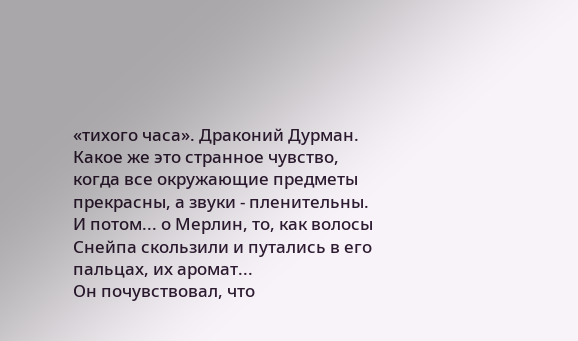«тихого часа». Драконий Дурман. Какое же это странное чувство, когда все окружающие предметы прекрасны, а звуки - пленительны. И потом... о Мерлин, то, как волосы Снейпа скользили и путались в его пальцах, их аромат...
Он почувствовал, что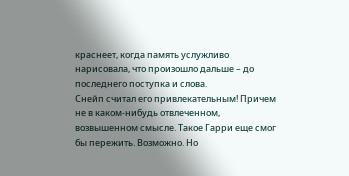краснеет, когда память услужливо нарисовала, что произошло дальше – до последнего поступка и слова.
Снейп считал его привлекательным! Причем не в каком-нибудь отвлеченном, возвышенном смысле. Такое Гарри еще смог бы пережить. Возможно. Но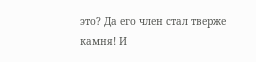это? Да его член стал тверже камня! И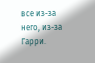все из-за него, из-за Гарри.